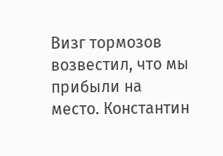Визг тормозов возвестил, что мы прибыли на место. Константин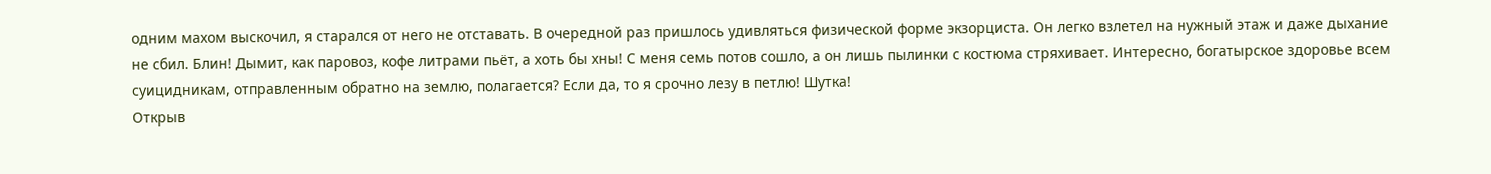одним махом выскочил, я старался от него не отставать. В очередной раз пришлось удивляться физической форме экзорциста. Он легко взлетел на нужный этаж и даже дыхание не сбил. Блин! Дымит, как паровоз, кофе литрами пьёт, а хоть бы хны! С меня семь потов сошло, а он лишь пылинки с костюма стряхивает. Интересно, богатырское здоровье всем суицидникам, отправленным обратно на землю, полагается? Если да, то я срочно лезу в петлю! Шутка!
Открыв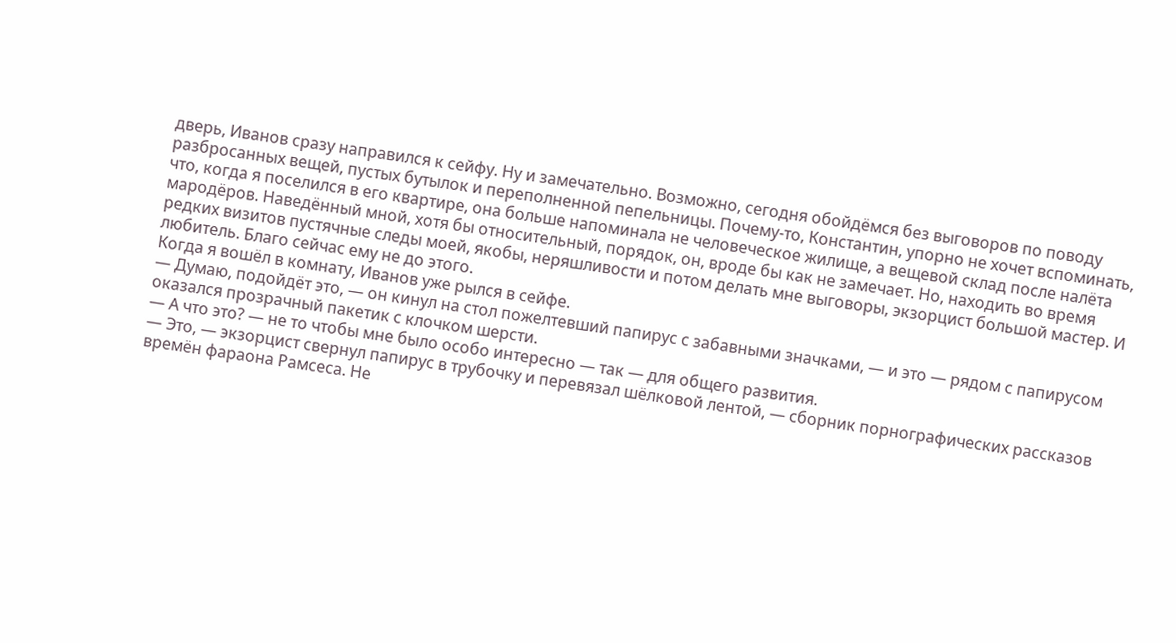дверь, Иванов сразу направился к сейфу. Ну и замечательно. Возможно, сегодня обойдёмся без выговоров по поводу разбросанных вещей, пустых бутылок и переполненной пепельницы. Почему-то, Константин, упорно не хочет вспоминать, что, когда я поселился в его квартире, она больше напоминала не человеческое жилище, а вещевой склад после налёта мародёров. Наведённый мной, хотя бы относительный, порядок, он, вроде бы как не замечает. Но, находить во время редких визитов пустячные следы моей, якобы, неряшливости и потом делать мне выговоры, экзорцист большой мастер. И любитель. Благо сейчас ему не до этого.
Когда я вошёл в комнату, Иванов уже рылся в сейфе.
— Думаю, подойдёт это, — он кинул на стол пожелтевший папирус с забавными значками, — и это — рядом с папирусом оказался прозрачный пакетик с клочком шерсти.
— А что это? — не то чтобы мне было особо интересно — так — для общего развития.
— Это, — экзорцист свернул папирус в трубочку и перевязал шёлковой лентой, — сборник порнографических рассказов времён фараона Рамсеса. Не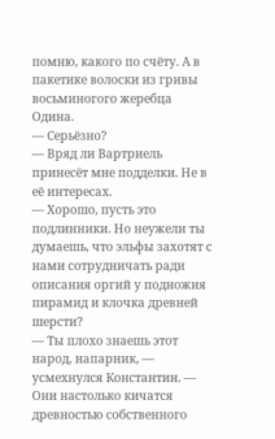помню, какого по счёту. А в пакетике волоски из гривы восьминогого жеребца Одина.
— Серьёзно?
— Вряд ли Вартриель принесёт мне подделки. Не в её интересах.
— Хорошо, пусть это подлинники. Но неужели ты думаешь, что эльфы захотят с нами сотрудничать ради описания оргий у подножия пирамид и клочка древней шерсти?
— Ты плохо знаешь этот народ, напарник, — усмехнулся Константин. — Они настолько кичатся древностью собственного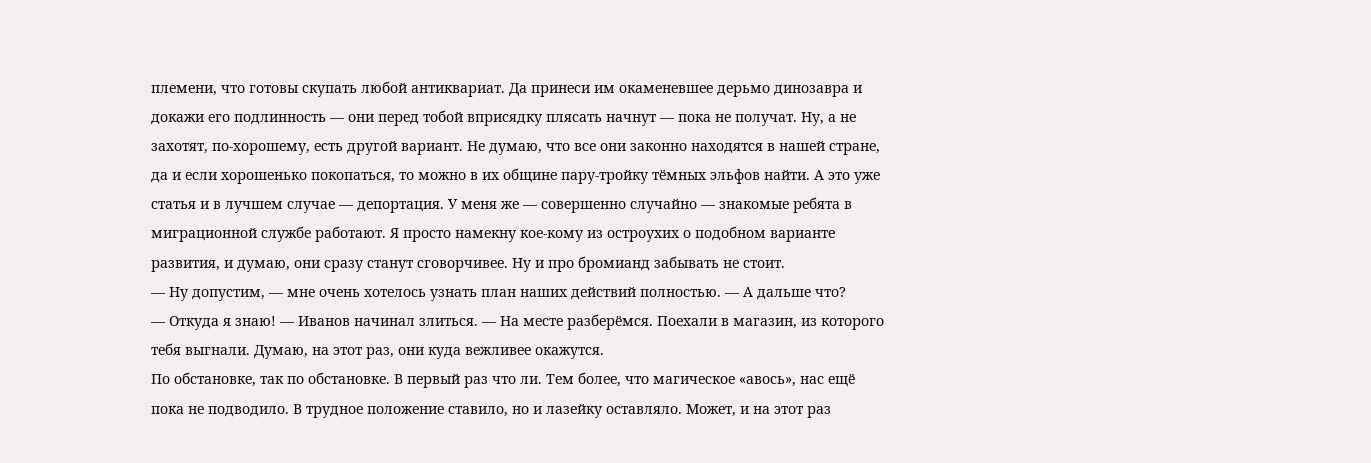племени, что готовы скупать любой антиквариат. Да принеси им окаменевшее дерьмо динозавра и докажи его подлинность — они перед тобой вприсядку плясать начнут — пока не получат. Ну, а не захотят, по-хорошему, есть другой вариант. Не думаю, что все они законно находятся в нашей стране, да и если хорошенько покопаться, то можно в их общине пару-тройку тёмных эльфов найти. А это уже статья и в лучшем случае — депортация. У меня же — совершенно случайно — знакомые ребята в миграционной службе работают. Я просто намекну кое-кому из остроухих о подобном варианте развития, и думаю, они сразу станут сговорчивее. Ну и про бромианд забывать не стоит.
— Ну допустим, — мне очень хотелось узнать план наших действий полностью. — А дальше что?
— Откуда я знаю! — Иванов начинал злиться. — На месте разберёмся. Поехали в магазин, из которого тебя выгнали. Думаю, на этот раз, они куда вежливее окажутся.
По обстановке, так по обстановке. В первый раз что ли. Тем более, что магическое «авось», нас ещё пока не подводило. В трудное положение ставило, но и лазейку оставляло. Может, и на этот раз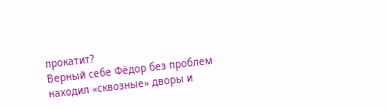прокатит?
Верный себе Фёдор без проблем находил «сквозные» дворы и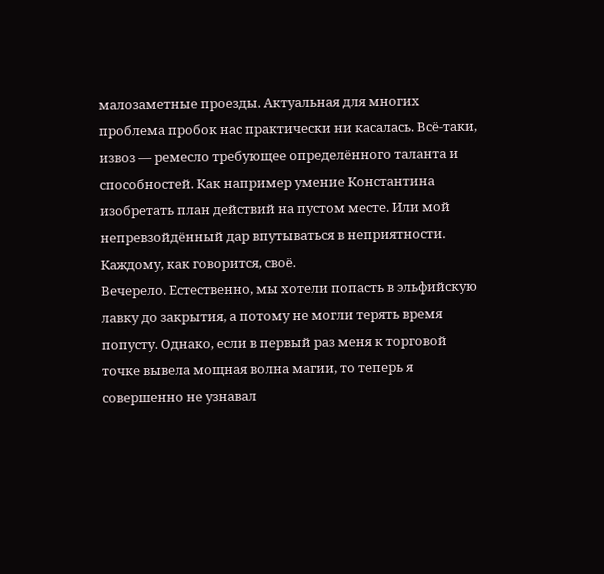малозаметные проезды. Актуальная для многих проблема пробок нас практически ни касалась. Всё-таки, извоз — ремесло требующее определённого таланта и способностей. Как например умение Константина изобретать план действий на пустом месте. Или мой непревзойдённый дар впутываться в неприятности. Каждому, как говорится, своё.
Вечерело. Естественно, мы хотели попасть в эльфийскую лавку до закрытия, а потому не могли терять время попусту. Однако, если в первый раз меня к торговой точке вывела мощная волна магии, то теперь я совершенно не узнавал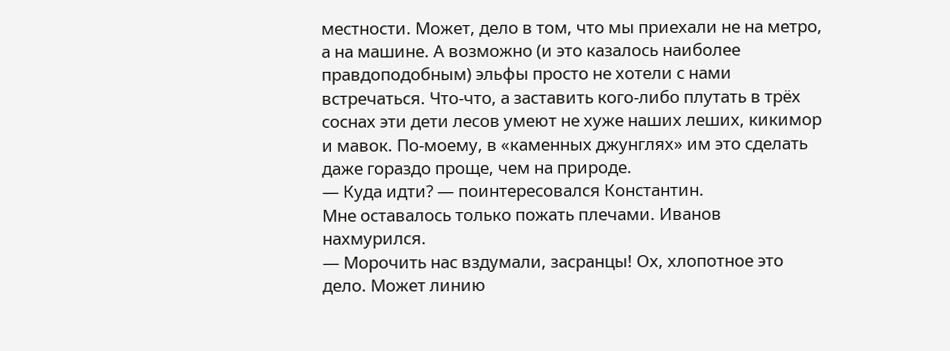местности. Может, дело в том, что мы приехали не на метро, а на машине. А возможно (и это казалось наиболее правдоподобным) эльфы просто не хотели с нами встречаться. Что-что, а заставить кого-либо плутать в трёх соснах эти дети лесов умеют не хуже наших леших, кикимор и мавок. По-моему, в «каменных джунглях» им это сделать даже гораздо проще, чем на природе.
— Куда идти? — поинтересовался Константин.
Мне оставалось только пожать плечами. Иванов нахмурился.
— Морочить нас вздумали, засранцы! Ох, хлопотное это дело. Может линию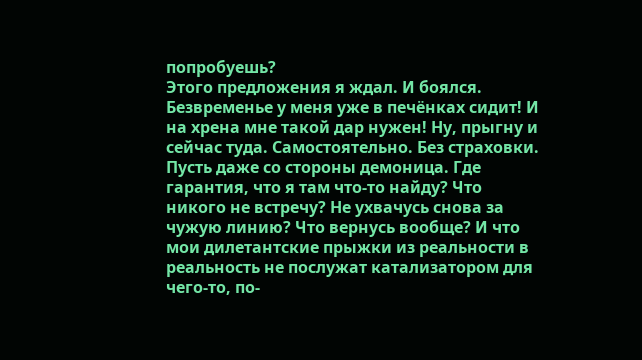попробуешь?
Этого предложения я ждал. И боялся. Безвременье у меня уже в печёнках сидит! И на хрена мне такой дар нужен! Ну, прыгну и сейчас туда. Самостоятельно. Без страховки. Пусть даже со стороны демоница. Где гарантия, что я там что-то найду? Что никого не встречу? Не ухвачусь снова за чужую линию? Что вернусь вообще? И что мои дилетантские прыжки из реальности в реальность не послужат катализатором для чего-то, по-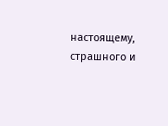настоящему, страшного и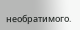необратимого.